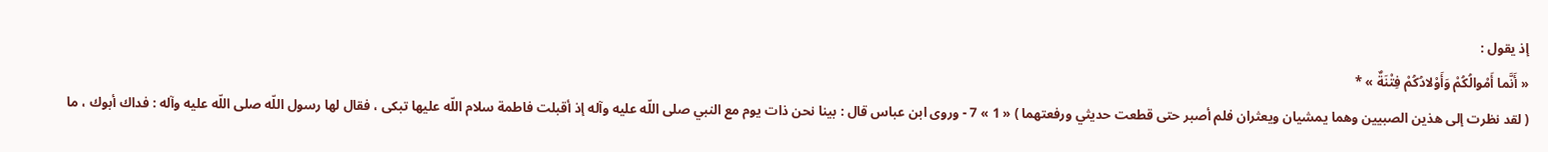إذ يقول :
« أَنَّما أَمْوالُكُمْ وَأَوْلادُكُمْ فِتْنَةٌ » *
( لقد نظرت إلى هذين الصبيين وهما يمشيان ويعثران فلم أصبر حتى قطعت حديثي ورفعتهما ) « 1 » 7 - وروى ابن عباس قال : بينا نحن ذات يوم مع النبي صلى اللّه عليه وآله إذ أقبلت فاطمة سلام اللّه عليها تبكى ، فقال لها رسول اللّه صلى اللّه عليه وآله : فداك أبوك ، ما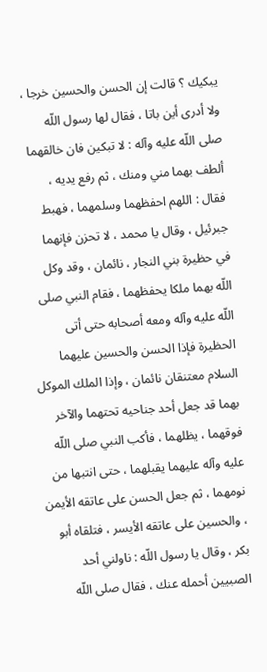يبكيك ؟ قالت إن الحسن والحسين خرجا ، ولا أدرى أين باتا ، فقال لها رسول اللّه صلى اللّه عليه وآله : لا تبكين فان خالقهما ألطف بهما مني ومنك ، ثم رفع يديه ، فقال : اللهم احفظهما وسلمهما ، فهبط جبرئيل ، وقال يا محمد ، لا تحزن فإنهما في حظيرة بني النجار ، نائمان ، وقد وكل اللّه بهما ملكا يحفظهما ، فقام النبي صلى اللّه عليه وآله ومعه أصحابه حتى أتى الحظيرة فإذا الحسن والحسين عليهما السلام معتنقان نائمان ، وإذا الملك الموكل بهما قد جعل أحد جناحيه تحتهما والآخر فوقهما ، يظلهما ، فأكب النبي صلى اللّه عليه وآله عليهما يقبلهما ، حتى انتبها من نومهما ، ثم جعل الحسن على عاتقه الأيمن ، والحسين على عاتقه الأيسر ، فتلقاه أبو بكر ، وقال يا رسول اللّه : ناولني أحد الصبيين أحمله عنك ، فقال صلى اللّه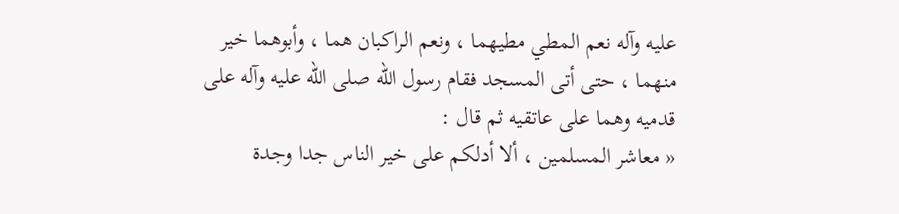عليه وآله نعم المطي مطيهما ، ونعم الراكبان هما ، وأبوهما خير منهما ، حتى أتى المسجد فقام رسول اللّه صلى اللّه عليه وآله على قدميه وهما على عاتقيه ثم قال :
« معاشر المسلمين ، ألا أدلكم على خير الناس جدا وجدة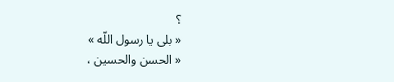؟
« بلى يا رسول اللّه »
« الحسن والحسين ،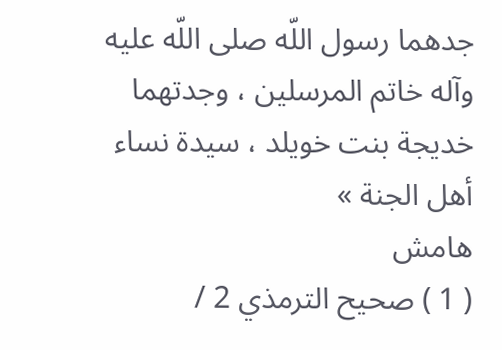جدهما رسول اللّه صلى اللّه عليه وآله خاتم المرسلين ، وجدتهما خديجة بنت خويلد ، سيدة نساء أهل الجنة »
هامش
( 1 ) صحيح الترمذي 2 /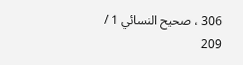306 ، صحيح النسائي 1 / 209